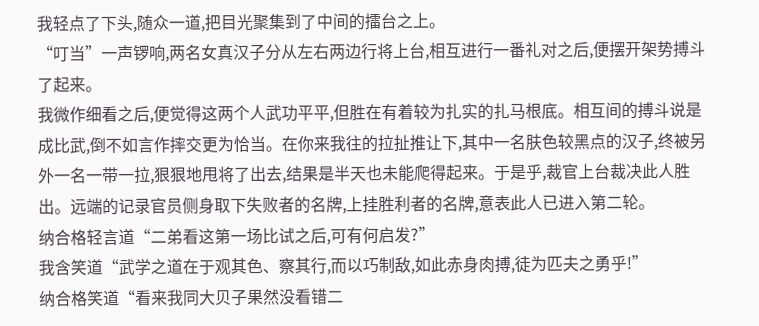我轻点了下头,随众一道,把目光聚集到了中间的擂台之上。
“叮当”一声锣响,两名女真汉子分从左右两边行将上台,相互进行一番礼对之后,便摆开架势搏斗了起来。
我微作细看之后,便觉得这两个人武功平平,但胜在有着较为扎实的扎马根底。相互间的搏斗说是成比武,倒不如言作摔交更为恰当。在你来我往的拉扯推让下,其中一名肤色较黑点的汉子,终被另外一名一带一拉,狠狠地甩将了出去,结果是半天也未能爬得起来。于是乎,裁官上台裁决此人胜出。远端的记录官员侧身取下失败者的名牌,上挂胜利者的名牌,意表此人已进入第二轮。
纳合格轻言道“二弟看这第一场比试之后,可有何启发?”
我含笑道“武学之道在于观其色、察其行,而以巧制敌,如此赤身肉搏,徒为匹夫之勇乎!”
纳合格笑道“看来我同大贝子果然没看错二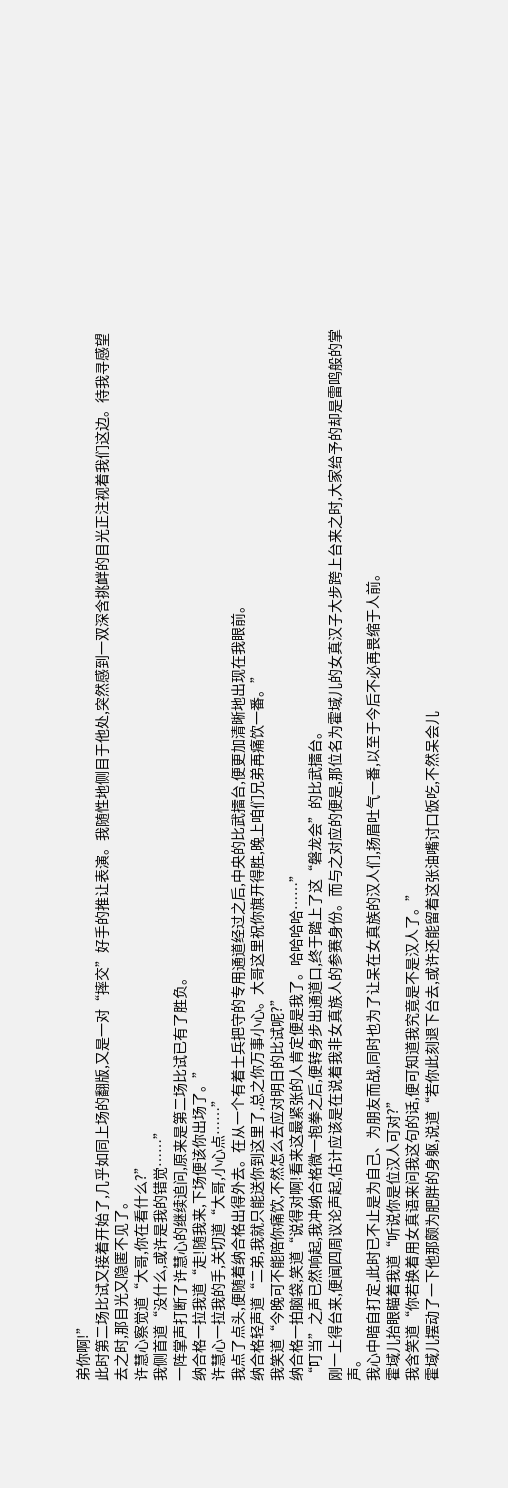弟你啊!”
此时第二场比试又接着开始了,几乎如同上场的翻版,又是一对“摔交”好手的推让表演。我随性地侧目于他处,突然感到一双深含挑衅的目光正注视着我们这边。待我寻感望去之时,那目光又隐匿不见了。
许慧心察觉道“大哥,你在看什么?”
我侧首道“没什么,或许是我的错觉……”
一阵掌声打断了许慧心的继续追问,原来是第二场比试已有了胜负。
纳合格一拉我道“走!随我来,下场便该你出场了。”
许慧心一拉我的手,关切道“大哥,小心点……”
我点了点头,便随着纳合格出得外去。在从一个有着士兵把守的专用通道经过之后,中央的比武擂台,便更加清晰地出现在我眼前。
纳合格轻声道“二弟,我就只能送你到这里了,总之你万事小心。大哥这里祝你旗开得胜,晚上咱们兄弟再痛饮一番。”
我笑道“今晚可不能陪你痛饮,不然怎么去应对明日的比试呢?”
纳合格一拍脑袋,笑道“说得对啊!看来这最紧张的人肯定便是我了。哈哈哈哈……”
“叮当”之声已然响起,我冲纳合格微一抱拳之后,便转身步出通道口,终于踏上了这“磐龙会”的比武擂台。
刚一上得台来,便闻四周议论声起,估计应该是在说着我非女真族人的参赛身份。而与之对应的便是,那位名为霍域儿的女真汉子大步跨上台来之时,大家给予的却是雷鸣般的掌声。
我心中暗自打定,此时已不止是为自己、为朋友而战,同时也为了让呆在女真族的汉人们,扬眉吐气一番,以至于今后不必再畏缩于人前。
霍域儿抬眼瞄着我道“听说你是位汉人可对?”
我含笑道“你若换着用女真语来问我这句的话,便可知道我究竟是不是汉人了。”
霍域儿摆动了一下他那颇为肥胖的身躯,说道“若你此刻退下台去,或许还能留着这张油嘴讨口饭吃,不然呆会儿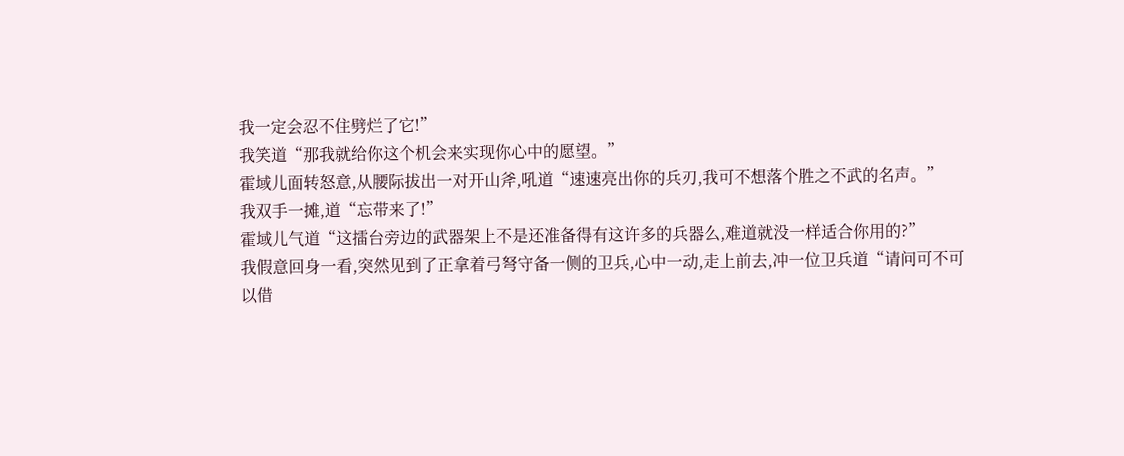我一定会忍不住劈烂了它!”
我笑道“那我就给你这个机会来实现你心中的愿望。”
霍域儿面转怒意,从腰际拔出一对开山斧,吼道“速速亮出你的兵刃,我可不想落个胜之不武的名声。”
我双手一摊,道“忘带来了!”
霍域儿气道“这擂台旁边的武器架上不是还准备得有这许多的兵器么,难道就没一样适合你用的?”
我假意回身一看,突然见到了正拿着弓弩守备一侧的卫兵,心中一动,走上前去,冲一位卫兵道“请问可不可以借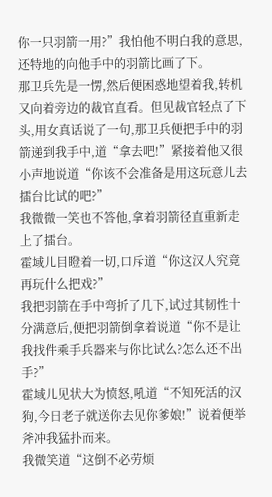你一只羽箭一用?”我怕他不明白我的意思,还特地的向他手中的羽箭比画了下。
那卫兵先是一愣,然后便困惑地望着我,转机又向着旁边的裁官直看。但见裁官轻点了下头,用女真话说了一句,那卫兵便把手中的羽箭递到我手中,道“拿去吧!”紧接着他又很小声地说道“你该不会准备是用这玩意儿去擂台比试的吧?”
我微微一笑也不答他,拿着羽箭径直重新走上了擂台。
霍域儿目瞪着一切,口斥道“你这汉人究竟再玩什么把戏?”
我把羽箭在手中弯折了几下,试过其韧性十分满意后,便把羽箭倒拿着说道“你不是让我找件乘手兵器来与你比试么?怎么还不出手?”
霍域儿见状大为愤怒,吼道“不知死活的汉狗,今日老子就送你去见你爹娘!”说着便举斧冲我猛扑而来。
我微笑道“这倒不必劳烦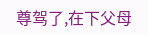尊驾了,在下父母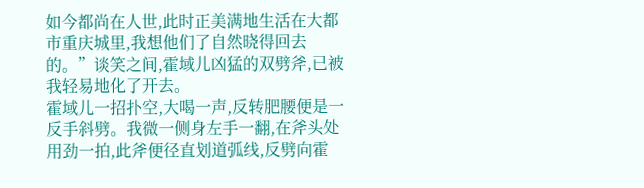如今都尚在人世,此时正美满地生活在大都市重庆城里,我想他们了自然晓得回去的。”谈笑之间,霍域儿凶猛的双劈斧,已被我轻易地化了开去。
霍域儿一招扑空,大喝一声,反转肥腰便是一反手斜劈。我微一侧身左手一翻,在斧头处用劲一拍,此斧便径直划道弧线,反劈向霍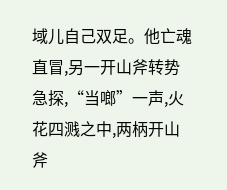域儿自己双足。他亡魂直冒,另一开山斧转势急探,“当啷”一声,火花四溅之中,两柄开山斧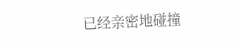已经亲密地碰撞